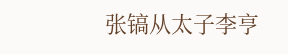张镐从太子李亨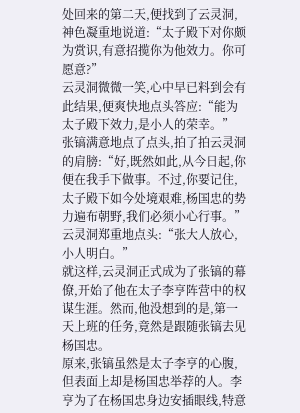处回来的第二天,便找到了云灵洞,神色凝重地说道:“太子殿下对你颇为赏识,有意招揽你为他效力。你可愿意?”
云灵洞微微一笑,心中早已料到会有此结果,便爽快地点头答应:“能为太子殿下效力,是小人的荣幸。”
张镐满意地点了点头,拍了拍云灵洞的肩膀:“好,既然如此,从今日起,你便在我手下做事。不过,你要记住,太子殿下如今处境艰难,杨国忠的势力遍布朝野,我们必须小心行事。”
云灵洞郑重地点头:“张大人放心,小人明白。”
就这样,云灵洞正式成为了张镐的幕僚,开始了他在太子李亨阵营中的权谋生涯。然而,他没想到的是,第一天上班的任务,竟然是跟随张镐去见杨国忠。
原来,张镐虽然是太子李亨的心腹,但表面上却是杨国忠举荐的人。李亨为了在杨国忠身边安插眼线,特意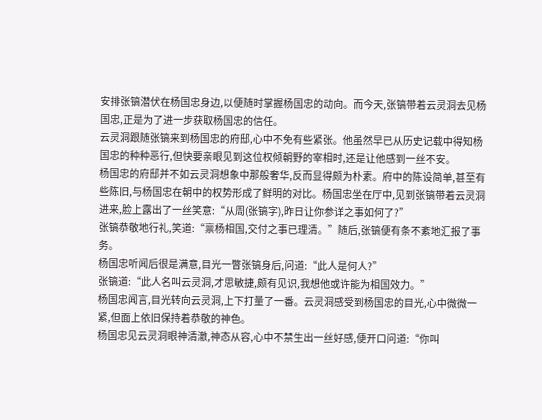安排张镐潜伏在杨国忠身边,以便随时掌握杨国忠的动向。而今天,张镐带着云灵洞去见杨国忠,正是为了进一步获取杨国忠的信任。
云灵洞跟随张镐来到杨国忠的府邸,心中不免有些紧张。他虽然早已从历史记载中得知杨国忠的种种恶行,但快要亲眼见到这位权倾朝野的宰相时,还是让他感到一丝不安。
杨国忠的府邸并不如云灵洞想象中那般奢华,反而显得颇为朴素。府中的陈设简单,甚至有些陈旧,与杨国忠在朝中的权势形成了鲜明的对比。杨国忠坐在厅中,见到张镐带着云灵洞进来,脸上露出了一丝笑意:“从周(张镐字),昨日让你参详之事如何了?”
张镐恭敬地行礼,笑道:“禀杨相国,交付之事已理清。”随后,张镐便有条不紊地汇报了事务。
杨国忠听闻后很是满意,目光一瞥张镐身后,问道:“此人是何人?”
张镐道:“此人名叫云灵洞,才思敏捷,颇有见识,我想他或许能为相国效力。”
杨国忠闻言,目光转向云灵洞,上下打量了一番。云灵洞感受到杨国忠的目光,心中微微一紧,但面上依旧保持着恭敬的神色。
杨国忠见云灵洞眼神清澈,神态从容,心中不禁生出一丝好感,便开口问道:“你叫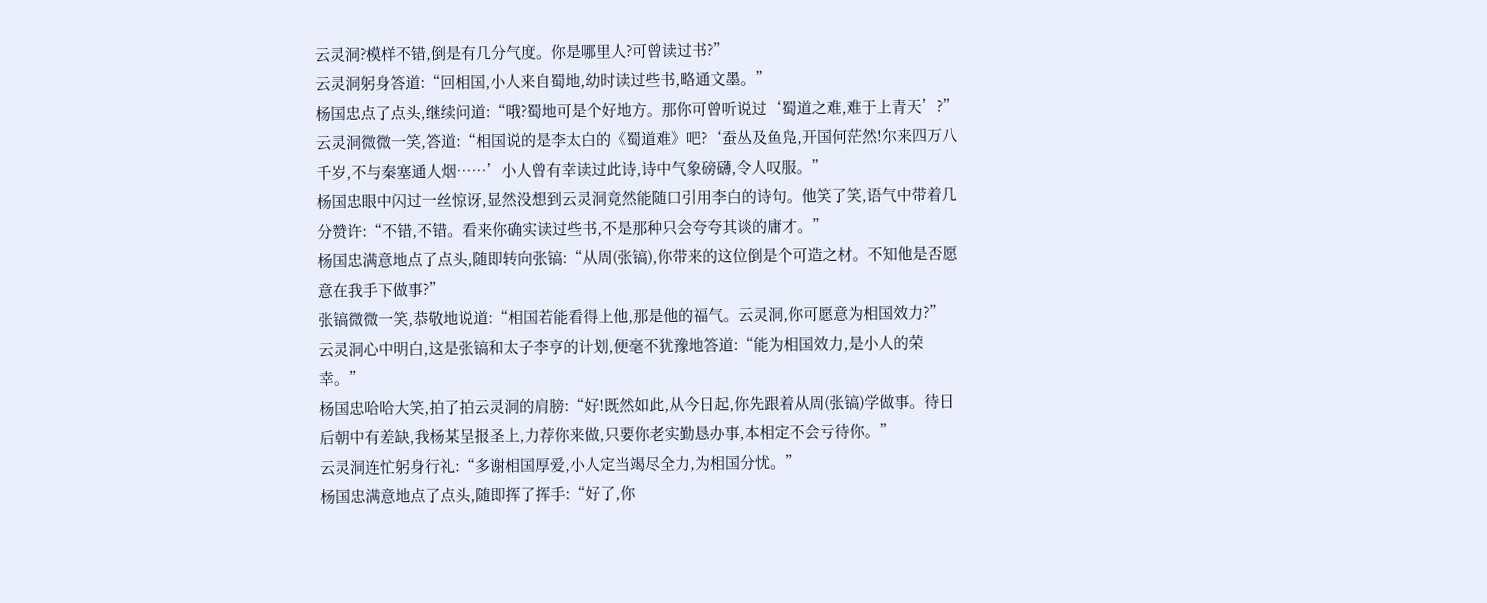云灵洞?模样不错,倒是有几分气度。你是哪里人?可曾读过书?”
云灵洞躬身答道:“回相国,小人来自蜀地,幼时读过些书,略通文墨。”
杨国忠点了点头,继续问道:“哦?蜀地可是个好地方。那你可曾听说过‘蜀道之难,难于上青天’?”
云灵洞微微一笑,答道:“相国说的是李太白的《蜀道难》吧?‘蚕丛及鱼凫,开国何茫然!尔来四万八千岁,不与秦塞通人烟……’小人曾有幸读过此诗,诗中气象磅礴,令人叹服。”
杨国忠眼中闪过一丝惊讶,显然没想到云灵洞竟然能随口引用李白的诗句。他笑了笑,语气中带着几分赞许:“不错,不错。看来你确实读过些书,不是那种只会夸夸其谈的庸才。”
杨国忠满意地点了点头,随即转向张镐:“从周(张镐),你带来的这位倒是个可造之材。不知他是否愿意在我手下做事?”
张镐微微一笑,恭敬地说道:“相国若能看得上他,那是他的福气。云灵洞,你可愿意为相国效力?”
云灵洞心中明白,这是张镐和太子李亨的计划,便毫不犹豫地答道:“能为相国效力,是小人的荣幸。”
杨国忠哈哈大笑,拍了拍云灵洞的肩膀:“好!既然如此,从今日起,你先跟着从周(张镐)学做事。待日后朝中有差缺,我杨某呈报圣上,力荐你来做,只要你老实勤恳办事,本相定不会亏待你。”
云灵洞连忙躬身行礼:“多谢相国厚爱,小人定当竭尽全力,为相国分忧。”
杨国忠满意地点了点头,随即挥了挥手:“好了,你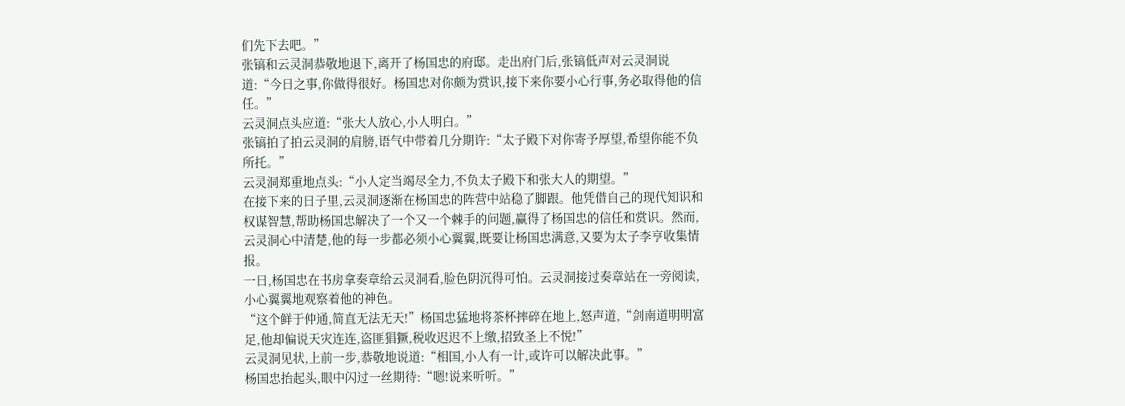们先下去吧。”
张镐和云灵洞恭敬地退下,离开了杨国忠的府邸。走出府门后,张镐低声对云灵洞说道:“今日之事,你做得很好。杨国忠对你颇为赏识,接下来你要小心行事,务必取得他的信任。”
云灵洞点头应道:“张大人放心,小人明白。”
张镐拍了拍云灵洞的肩膀,语气中带着几分期许:“太子殿下对你寄予厚望,希望你能不负所托。”
云灵洞郑重地点头:“小人定当竭尽全力,不负太子殿下和张大人的期望。”
在接下来的日子里,云灵洞逐渐在杨国忠的阵营中站稳了脚跟。他凭借自己的现代知识和权谋智慧,帮助杨国忠解决了一个又一个棘手的问题,赢得了杨国忠的信任和赏识。然而,云灵洞心中清楚,他的每一步都必须小心翼翼,既要让杨国忠满意,又要为太子李亨收集情报。
一日,杨国忠在书房拿奏章给云灵洞看,脸色阴沉得可怕。云灵洞接过奏章站在一旁阅读,小心翼翼地观察着他的神色。
“这个鲜于仲通,简直无法无天!”杨国忠猛地将茶杯摔碎在地上,怒声道,“剑南道明明富足,他却偏说天灾连连,盗匪猖獗,税收迟迟不上缴,招致圣上不悦!”
云灵洞见状,上前一步,恭敬地说道:“相国,小人有一计,或许可以解决此事。”
杨国忠抬起头,眼中闪过一丝期待:“嗯!说来听听。”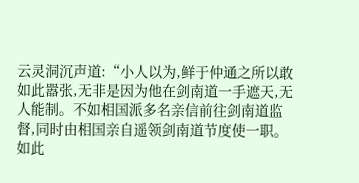云灵洞沉声道:“小人以为,鲜于仲通之所以敢如此嚣张,无非是因为他在剑南道一手遮天,无人能制。不如相国派多名亲信前往剑南道监督,同时由相国亲自遥领剑南道节度使一职。如此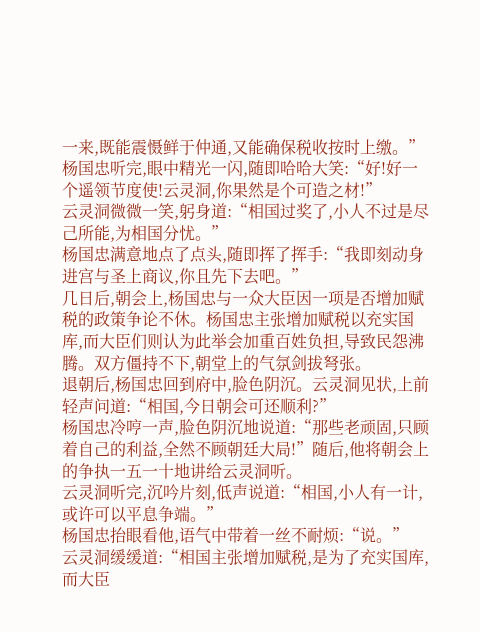一来,既能震慑鲜于仲通,又能确保税收按时上缴。”
杨国忠听完,眼中精光一闪,随即哈哈大笑:“好!好一个遥领节度使!云灵洞,你果然是个可造之材!”
云灵洞微微一笑,躬身道:“相国过奖了,小人不过是尽己所能,为相国分忧。”
杨国忠满意地点了点头,随即挥了挥手:“我即刻动身进宫与圣上商议,你且先下去吧。”
几日后,朝会上,杨国忠与一众大臣因一项是否增加赋税的政策争论不休。杨国忠主张增加赋税以充实国库,而大臣们则认为此举会加重百姓负担,导致民怨沸腾。双方僵持不下,朝堂上的气氛剑拔弩张。
退朝后,杨国忠回到府中,脸色阴沉。云灵洞见状,上前轻声问道:“相国,今日朝会可还顺利?”
杨国忠冷哼一声,脸色阴沉地说道:“那些老顽固,只顾着自己的利益,全然不顾朝廷大局!”随后,他将朝会上的争执一五一十地讲给云灵洞听。
云灵洞听完,沉吟片刻,低声说道:“相国,小人有一计,或许可以平息争端。”
杨国忠抬眼看他,语气中带着一丝不耐烦:“说。”
云灵洞缓缓道:“相国主张增加赋税,是为了充实国库,而大臣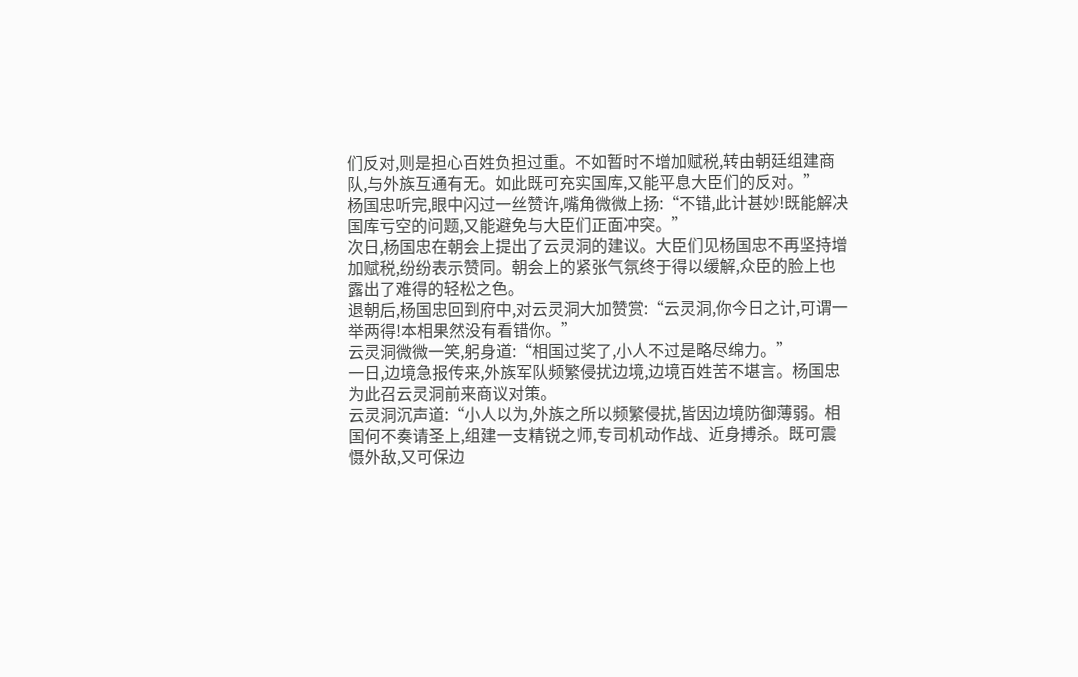们反对,则是担心百姓负担过重。不如暂时不增加赋税,转由朝廷组建商队,与外族互通有无。如此既可充实国库,又能平息大臣们的反对。”
杨国忠听完,眼中闪过一丝赞许,嘴角微微上扬:“不错,此计甚妙!既能解决国库亏空的问题,又能避免与大臣们正面冲突。”
次日,杨国忠在朝会上提出了云灵洞的建议。大臣们见杨国忠不再坚持增加赋税,纷纷表示赞同。朝会上的紧张气氛终于得以缓解,众臣的脸上也露出了难得的轻松之色。
退朝后,杨国忠回到府中,对云灵洞大加赞赏:“云灵洞,你今日之计,可谓一举两得!本相果然没有看错你。”
云灵洞微微一笑,躬身道:“相国过奖了,小人不过是略尽绵力。”
一日,边境急报传来,外族军队频繁侵扰边境,边境百姓苦不堪言。杨国忠为此召云灵洞前来商议对策。
云灵洞沉声道:“小人以为,外族之所以频繁侵扰,皆因边境防御薄弱。相国何不奏请圣上,组建一支精锐之师,专司机动作战、近身搏杀。既可震慑外敌,又可保边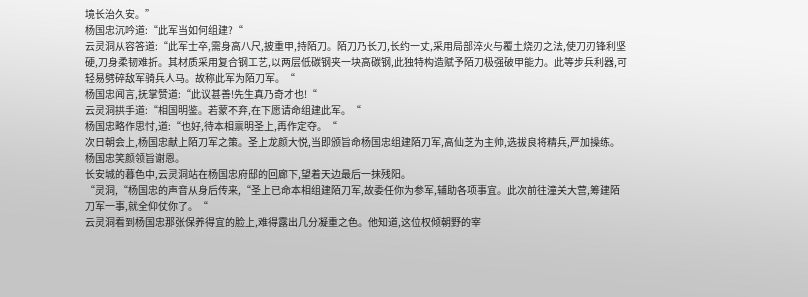境长治久安。”
杨国忠沉吟道:“此军当如何组建?“
云灵洞从容答道:“此军士卒,需身高八尺,披重甲,持陌刀。陌刀乃长刀,长约一丈,采用局部淬火与覆土烧刃之法,使刀刃锋利坚硬,刀身柔韧难折。其材质采用复合钢工艺,以两层低碳钢夹一块高碳钢,此独特构造赋予陌刀极强破甲能力。此等步兵利器,可轻易劈碎敌军骑兵人马。故称此军为陌刀军。“
杨国忠闻言,抚掌赞道:“此议甚善!先生真乃奇才也!“
云灵洞拱手道:“相国明鉴。若蒙不弃,在下愿请命组建此军。“
杨国忠略作思忖,道:“也好,待本相禀明圣上,再作定夺。“
次日朝会上,杨国忠献上陌刀军之策。圣上龙颜大悦,当即颁旨命杨国忠组建陌刀军,高仙芝为主帅,选拔良将精兵,严加操练。杨国忠笑颜领旨谢恩。
长安城的暮色中,云灵洞站在杨国忠府邸的回廊下,望着天边最后一抹残阳。
“灵洞,“杨国忠的声音从身后传来,“圣上已命本相组建陌刀军,故委任你为参军,辅助各项事宜。此次前往潼关大营,筹建陌刀军一事,就全仰仗你了。“
云灵洞看到杨国忠那张保养得宜的脸上,难得露出几分凝重之色。他知道,这位权倾朝野的宰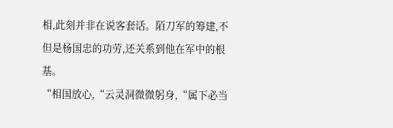相,此刻并非在说客套话。陌刀军的筹建,不但是杨国忠的功劳,还关系到他在军中的根基。
“相国放心,“云灵洞微微躬身,“属下必当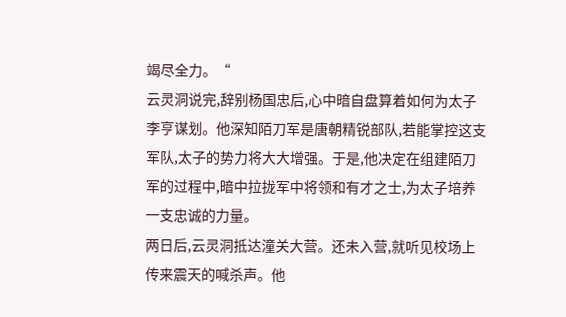竭尽全力。“
云灵洞说完,辞别杨国忠后,心中暗自盘算着如何为太子李亨谋划。他深知陌刀军是唐朝精锐部队,若能掌控这支军队,太子的势力将大大增强。于是,他决定在组建陌刀军的过程中,暗中拉拢军中将领和有才之士,为太子培养一支忠诚的力量。
两日后,云灵洞抵达潼关大营。还未入营,就听见校场上传来震天的喊杀声。他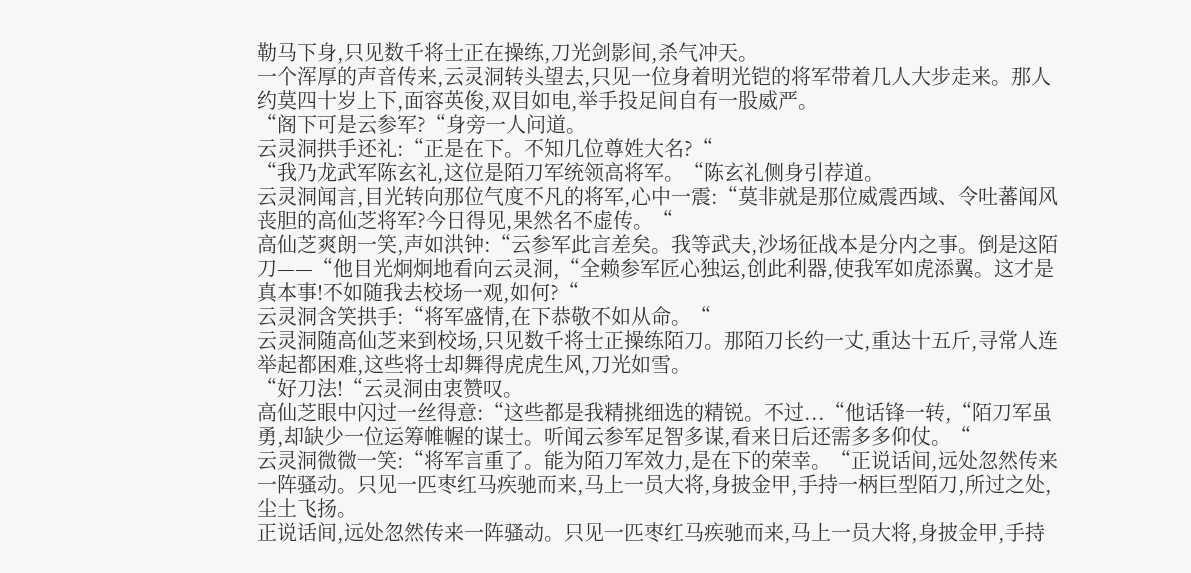勒马下身,只见数千将士正在操练,刀光剑影间,杀气冲天。
一个浑厚的声音传来,云灵洞转头望去,只见一位身着明光铠的将军带着几人大步走来。那人约莫四十岁上下,面容英俊,双目如电,举手投足间自有一股威严。
“阁下可是云参军?“身旁一人问道。
云灵洞拱手还礼:“正是在下。不知几位尊姓大名?“
“我乃龙武军陈玄礼,这位是陌刀军统领高将军。“陈玄礼侧身引荐道。
云灵洞闻言,目光转向那位气度不凡的将军,心中一震:“莫非就是那位威震西域、令吐蕃闻风丧胆的高仙芝将军?今日得见,果然名不虚传。“
高仙芝爽朗一笑,声如洪钟:“云参军此言差矣。我等武夫,沙场征战本是分内之事。倒是这陌刀——“他目光炯炯地看向云灵洞,“全赖参军匠心独运,创此利器,使我军如虎添翼。这才是真本事!不如随我去校场一观,如何?“
云灵洞含笑拱手:“将军盛情,在下恭敬不如从命。“
云灵洞随高仙芝来到校场,只见数千将士正操练陌刀。那陌刀长约一丈,重达十五斤,寻常人连举起都困难,这些将士却舞得虎虎生风,刀光如雪。
“好刀法!“云灵洞由衷赞叹。
高仙芝眼中闪过一丝得意:“这些都是我精挑细选的精锐。不过...“他话锋一转,“陌刀军虽勇,却缺少一位运筹帷幄的谋士。听闻云参军足智多谋,看来日后还需多多仰仗。“
云灵洞微微一笑:“将军言重了。能为陌刀军效力,是在下的荣幸。“正说话间,远处忽然传来一阵骚动。只见一匹枣红马疾驰而来,马上一员大将,身披金甲,手持一柄巨型陌刀,所过之处,尘土飞扬。
正说话间,远处忽然传来一阵骚动。只见一匹枣红马疾驰而来,马上一员大将,身披金甲,手持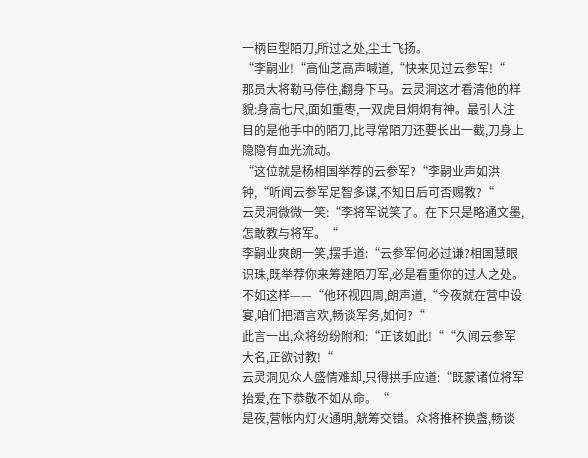一柄巨型陌刀,所过之处,尘土飞扬。
“李嗣业!“高仙芝高声喊道,“快来见过云参军!“
那员大将勒马停住,翻身下马。云灵洞这才看清他的样貌:身高七尺,面如重枣,一双虎目炯炯有神。最引人注目的是他手中的陌刀,比寻常陌刀还要长出一截,刀身上隐隐有血光流动。
“这位就是杨相国举荐的云参军?“李嗣业声如洪钟,“听闻云参军足智多谋,不知日后可否赐教?“
云灵洞微微一笑:“李将军说笑了。在下只是略通文墨,怎敢教与将军。“
李嗣业爽朗一笑,摆手道:“云参军何必过谦?相国慧眼识珠,既举荐你来筹建陌刀军,必是看重你的过人之处。不如这样——“他环视四周,朗声道,“今夜就在营中设宴,咱们把酒言欢,畅谈军务,如何?“
此言一出,众将纷纷附和:“正该如此!““久闻云参军大名,正欲讨教!“
云灵洞见众人盛情难却,只得拱手应道:“既蒙诸位将军抬爱,在下恭敬不如从命。“
是夜,营帐内灯火通明,觥筹交错。众将推杯换盏,畅谈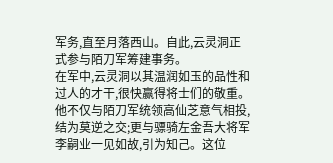军务,直至月落西山。自此,云灵洞正式参与陌刀军筹建事务。
在军中,云灵洞以其温润如玉的品性和过人的才干,很快赢得将士们的敬重。他不仅与陌刀军统领高仙芝意气相投,结为莫逆之交;更与骠骑左金吾大将军李嗣业一见如故,引为知己。这位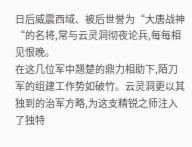日后威震西域、被后世誉为“大唐战神“的名将,常与云灵洞彻夜论兵,每每相见恨晚。
在这几位军中翘楚的鼎力相助下,陌刀军的组建工作势如破竹。云灵洞更以其独到的治军方略,为这支精锐之师注入了独特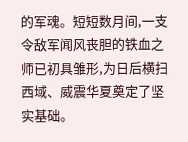的军魂。短短数月间,一支令敌军闻风丧胆的铁血之师已初具雏形,为日后横扫西域、威震华夏奠定了坚实基础。